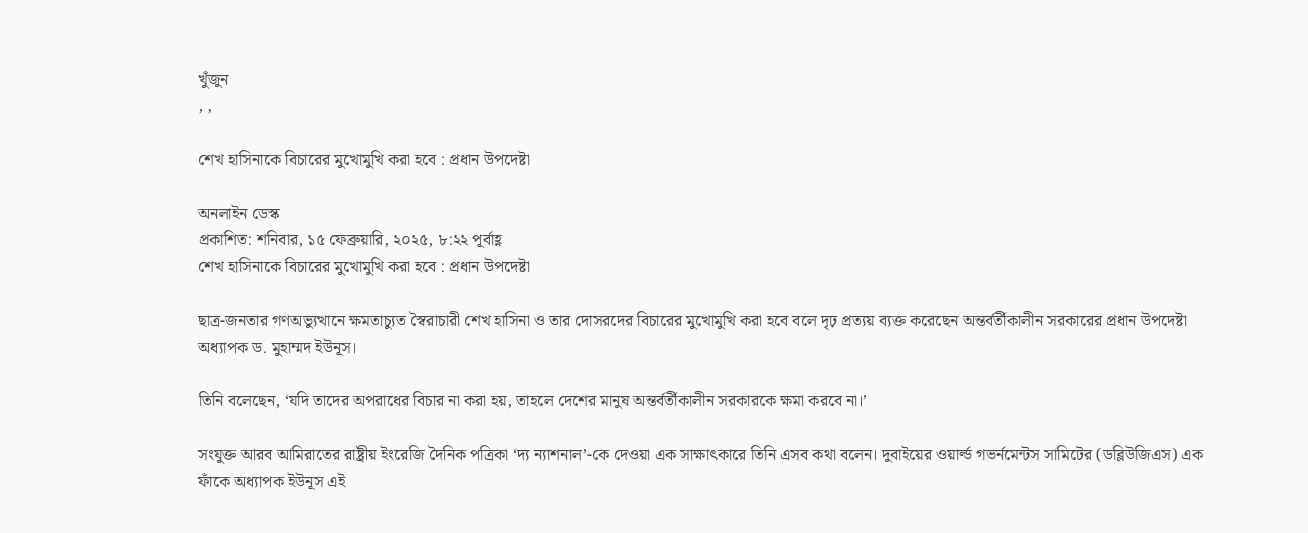খুঁজুন
, ,

শেখ হাসিনাকে বিচারের মুখোমুখি করা হবে : প্রধান উপদেষ্টা

অনলাইন ডেস্ক
প্রকাশিত: শনিবার, ১৫ ফেব্রুয়ারি, ২০২৫, ৮:২২ পূর্বাহ্ণ
শেখ হাসিনাকে বিচারের মুখোমুখি করা হবে : প্রধান উপদেষ্টা

ছাত্র-জনতার গণঅভ্যুত্থানে ক্ষমতাচ্যুত স্বৈরাচারী শেখ হাসিনা ও তার দোসরদের বিচারের মুখোমুখি করা হবে বলে দৃঢ় প্রত্যয় ব্যক্ত করেছেন অন্তর্বর্তীকালীন সরকারের প্রধান উপদেষ্টা অধ্যাপক ড. মুহাম্মদ ইউনূস।

তিনি বলেছেন, ‘যদি তাদের অপরাধের বিচার না করা হয়, তাহলে দেশের মানুষ অন্তর্বর্তীকালীন সরকারকে ক্ষমা করবে না।’

সংযুক্ত আরব আমিরাতের রাষ্ট্রীয় ইংরেজি দৈনিক পত্রিকা ‘দ্য ন্যাশনাল’-কে দেওয়া এক সাক্ষাৎকারে তিনি এসব কথা বলেন। দুবাইয়ের ওয়ার্ল্ড গভর্নমেন্টস সামিটের (ডব্লিউজিএস) এক ফাঁকে অধ্যাপক ইউনূস এই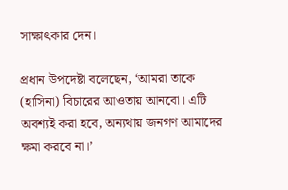সাক্ষাৎকার দেন।

প্রধান উপদেষ্টা বলেছেন, ‘আমরা তাকে (হাসিনা) বিচারের আওতায় আনবো। এটি অবশ্যই করা হবে, অন্যথায় জনগণ আমাদের ক্ষমা করবে না।’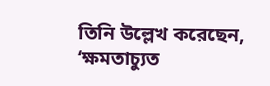তিনি উল্লেখ করেছেন, ‘ক্ষমতাচ্যুত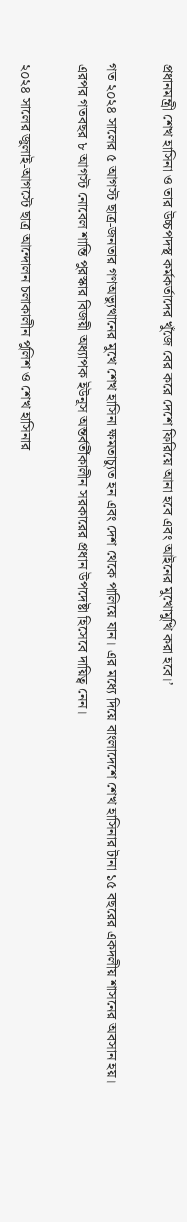প্রধানমন্ত্রী শেখ হাসিনা ও তার উচ্চপদস্থ কর্মকর্তাদের খুঁজে বের করে দেশে ফিরিয়ে আনা হবে এবং আইনের মুখোমুখি করা হবে।’

গত ২০২৪ সালের ৫ আগস্ট ছাত্র-জনতার গণঅভ্যুত্থানের মুখে শেখ হাসিনা ক্ষমতাচ্যুত হন এবং দেশ থেকে পালিয়ে যান। এর মধ্যে দিয়ে বাংলাদেশে শেখ হাসিনার টানা ১৫ বছরের একদলীয় শাসনের অবসান হয়। এরপর গতবছর ৮ আগস্ট নোবেল শান্তি পুরস্কার বিজয়ী অধ্যাপক ইউনূস অন্তর্বর্তীকালীন সরকারের প্রধান উপদেষ্টা হিসেবে দায়িত্ব নেন।

২০২৪ সালের জুলাই-আগস্টে ছাত্র আন্দোলন চলাকালীন পুলিশ ও শেখ হাসিনার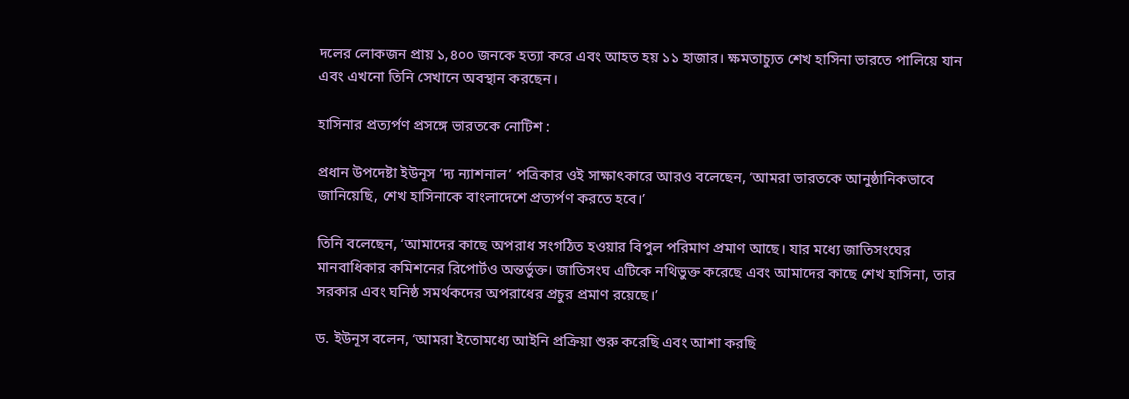দলের লোকজন প্রায় ১,৪০০ জনকে হত্যা করে এবং আহত হয় ১১ হাজার। ক্ষমতাচ্যুত শেখ হাসিনা ভারতে পালিয়ে যান এবং এখনো তিনি সেখানে অবস্থান করছেন।

হাসিনার প্রত্যর্পণ প্রসঙ্গে ভারতকে নোটিশ :

প্রধান উপদেষ্টা ইউনূস ‘দ্য ন্যাশনাল’ পত্রিকার ওই সাক্ষাৎকারে আরও বলেছেন, ‘আমরা ভারতকে আনুষ্ঠানিকভাবে জানিয়েছি, শেখ হাসিনাকে বাংলাদেশে প্রত্যর্পণ করতে হবে।’

তিনি বলেছেন, ‘আমাদের কাছে অপরাধ সংগঠিত হওয়ার বিপুল পরিমাণ প্রমাণ আছে। যার মধ্যে জাতিসংঘের মানবাধিকার কমিশনের রিপোর্টও অন্তর্ভুক্ত। জাতিসংঘ এটিকে নথিভুক্ত করেছে এবং আমাদের কাছে শেখ হাসিনা, তার সরকার এবং ঘনিষ্ঠ সমর্থকদের অপরাধের প্রচুর প্রমাণ রয়েছে।’

ড. ইউনূস বলেন, ‘আমরা ইতোমধ্যে আইনি প্রক্রিয়া শুরু করেছি এবং আশা করছি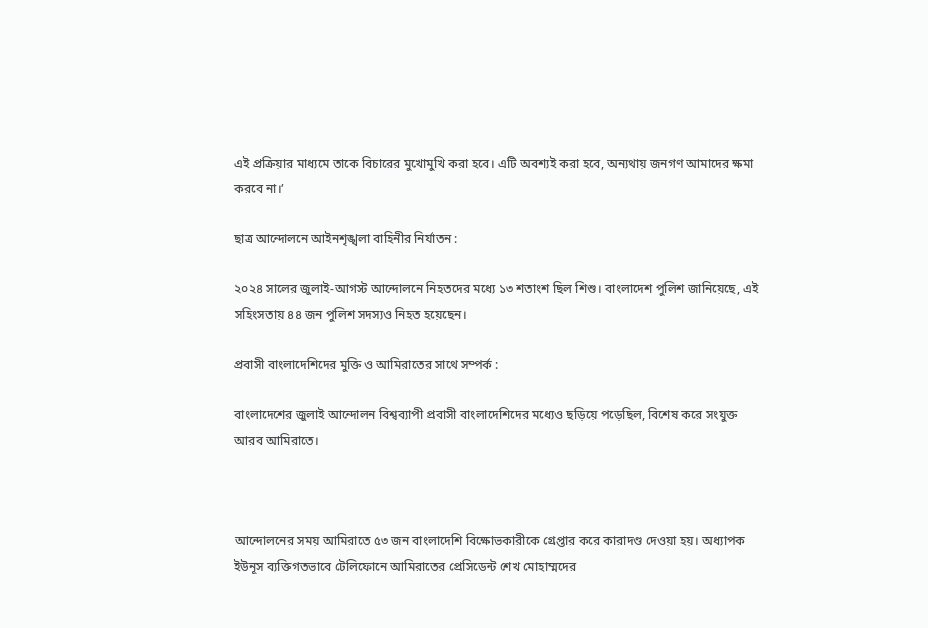এই প্রক্রিয়ার মাধ্যমে তাকে বিচারের মুখোমুখি করা হবে। এটি অবশ্যই করা হবে, অন্যথায় জনগণ আমাদের ক্ষমা করবে না।’

ছাত্র আন্দোলনে আইনশৃঙ্খলা বাহিনীর নির্যাতন :

২০২৪ সালের জুলাই-আগস্ট আন্দোলনে নিহতদের মধ্যে ১৩ শতাংশ ছিল শিশু। বাংলাদেশ পুলিশ জানিয়েছে, এই সহিংসতায় ৪৪ জন পুলিশ সদস্যও নিহত হয়েছেন।

প্রবাসী বাংলাদেশিদের মুক্তি ও আমিরাতের সাথে সম্পর্ক :

বাংলাদেশের জুলাই আন্দোলন বিশ্বব্যাপী প্রবাসী বাংলাদেশিদের মধ্যেও ছড়িয়ে পড়েছিল, বিশেষ করে সংযুক্ত আরব আমিরাতে।



আন্দোলনের সময় আমিরাতে ৫৩ জন বাংলাদেশি বিক্ষোভকারীকে গ্রেপ্তার করে কারাদণ্ড দেওয়া হয়। অধ্যাপক ইউনূস ব্যক্তিগতভাবে টেলিফোনে আমিরাতের প্রেসিডেন্ট শেখ মোহাম্মদের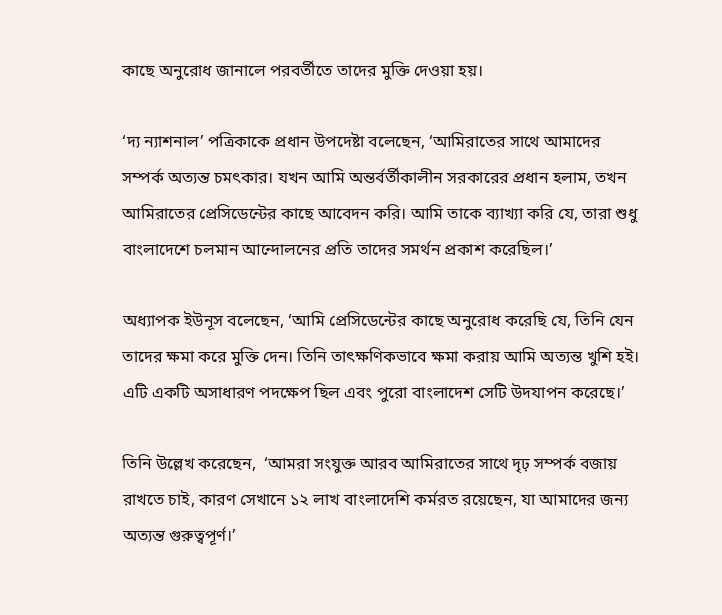কাছে অনুরোধ জানালে পরবর্তীতে তাদের মুক্তি দেওয়া হয়।

‘দ্য ন্যাশনাল’ পত্রিকাকে প্রধান উপদেষ্টা বলেছেন, ‘আমিরাতের সাথে আমাদের সম্পর্ক অত্যন্ত চমৎকার। যখন আমি অন্তর্বর্তীকালীন সরকারের প্রধান হলাম, তখন আমিরাতের প্রেসিডেন্টের কাছে আবেদন করি। আমি তাকে ব্যাখ্যা করি যে, তারা শুধু বাংলাদেশে চলমান আন্দোলনের প্রতি তাদের সমর্থন প্রকাশ করেছিল।’

অধ্যাপক ইউনূস বলেছেন, ‘আমি প্রেসিডেন্টের কাছে অনুরোধ করেছি যে, তিনি যেন তাদের ক্ষমা করে মুক্তি দেন। তিনি তাৎক্ষণিকভাবে ক্ষমা করায় আমি অত্যন্ত খুশি হই। এটি একটি অসাধারণ পদক্ষেপ ছিল এবং পুরো বাংলাদেশ সেটি উদযাপন করেছে।’

তিনি উল্লেখ করেছেন,  ‘আমরা সংযুক্ত আরব আমিরাতের সাথে দৃঢ় সম্পর্ক বজায় রাখতে চাই, কারণ সেখানে ১২ লাখ বাংলাদেশি কর্মরত রয়েছেন, যা আমাদের জন্য অত্যন্ত গুরুত্বপূর্ণ।’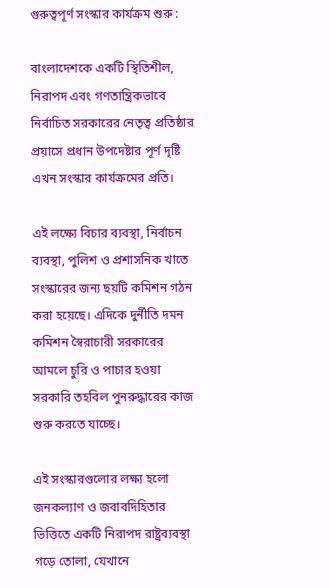গুরুত্বপূর্ণ সংস্কার কার্যক্রম শুরু :

বাংলাদেশকে একটি স্থিতিশীল, নিরাপদ এবং গণতান্ত্রিকভাবে নির্বাচিত সরকারের নেতৃত্ব প্রতিষ্ঠার প্রয়াসে প্রধান উপদেষ্টার পূর্ণ দৃষ্টি এখন সংস্কার কার্যক্রমের প্রতি।

এই লক্ষ্যে বিচার ব্যবস্থা, নির্বাচন ব্যবস্থা, পুলিশ ও প্রশাসনিক খাতে সংস্কারের জন্য ছয়টি কমিশন গঠন করা হয়েছে। এদিকে দুর্নীতি দমন কমিশন স্বৈরাচারী সরকারের আমলে চুরি ও পাচার হওয়া সরকারি তহবিল পুনরুদ্ধারের কাজ শুরু করতে যাচ্ছে।

এই সংস্কারগুলোর লক্ষ্য হলো জনকল্যাণ ও জবাবদিহিতার ভিত্তিতে একটি নিরাপদ রাষ্ট্রব্যবস্থা গড়ে তোলা, যেখানে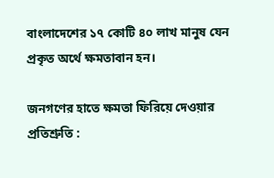বাংলাদেশের ১৭ কোটি ৪০ লাখ মানুষ যেন প্রকৃত অর্থে ক্ষমতাবান হন।

জনগণের হাতে ক্ষমতা ফিরিয়ে দেওয়ার প্রতিশ্রুতি :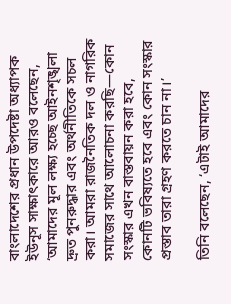বাংলাদেশের প্রধান উপদেষ্টা অধ্যাপক ইউনূস সাক্ষাৎকারে আরও বলেছেন, ‘আমাদের মূল লক্ষ্য হচ্ছে আইনশৃঙ্খলা দ্রুত পুনরুদ্ধার এবং অর্থনীতিকে সচল করা। আমরা রাজনৈতিক দল ও নাগরিক সমাজের সাথে আলোচনা করছি—কোন সংস্কার এখন বাস্তবায়ন করা হবে, কোনটি ভবিষ্যতে হবে এবং কোন সংস্কার প্রস্তাব তারা গ্রহণ করতে চান না।’

তিনি বলেছেন, ‘এটাই আমাদের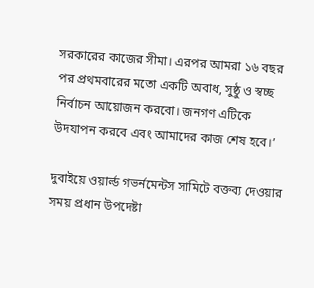সরকারের কাজের সীমা। এরপর আমরা ১৬ বছর পর প্রথমবারের মতো একটি অবাধ, সুষ্ঠু ও স্বচ্ছ নির্বাচন আয়োজন করবো। জনগণ এটিকে উদযাপন করবে এবং আমাদের কাজ শেষ হবে।’

দুবাইয়ে ওয়ার্ল্ড গভর্নমেন্টস সামিটে বক্তব্য দেওয়ার সময় প্রধান উপদেষ্টা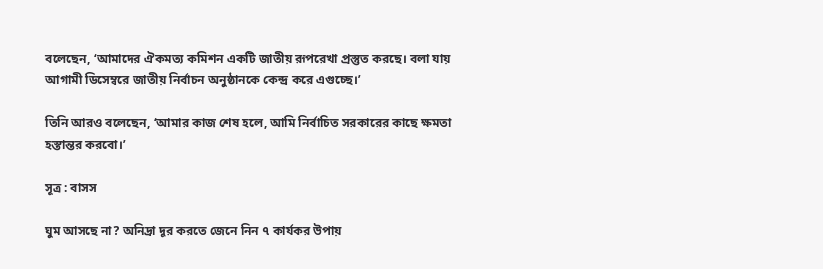বলেছেন, ‘আমাদের ঐকমত্য কমিশন একটি জাতীয় রূপরেখা প্রস্তুত করছে। বলা যায় আগামী ডিসেম্বরে জাতীয় নির্বাচন অনুষ্ঠানকে কেন্দ্র করে এগুচ্ছে।’

তিনি আরও বলেছেন, ‘আমার কাজ শেষ হলে, আমি নির্বাচিত সরকারের কাছে ক্ষমতা হস্তান্তর করবো।’

সূত্র : বাসস

ঘুম আসছে না? অনিদ্রা দূর করতে জেনে নিন ৭ কার্যকর উপায়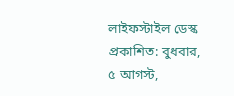লাইফস্টাইল ডেস্ক
প্রকাশিত: বুধবার, ৫ আগস্ট,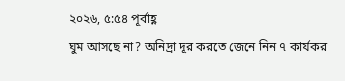২০২৬, ৫:৫৪ পূর্বাহ্ণ
ঘুম আসছে না? অনিদ্রা দূর করতে জেনে নিন ৭ কার্যকর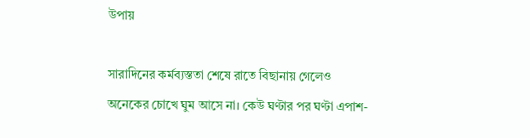উপায়

সারাদিনের কর্মব্যস্ততা শেষে রাতে বিছানায় গেলেও অনেকের চোখে ঘুম আসে না। কেউ ঘণ্টার পর ঘণ্টা এপাশ-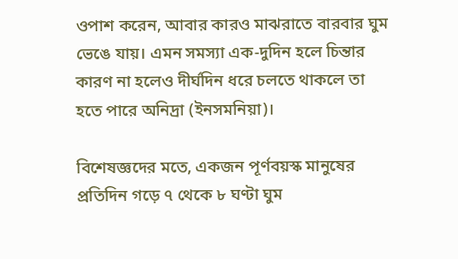ওপাশ করেন, আবার কারও মাঝরাতে বারবার ঘুম ভেঙে যায়। এমন সমস্যা এক-দুদিন হলে চিন্তার কারণ না হলেও দীর্ঘদিন ধরে চলতে থাকলে তা হতে পারে অনিদ্রা (ইনসমনিয়া)।

বিশেষজ্ঞদের মতে, একজন পূর্ণবয়স্ক মানুষের প্রতিদিন গড়ে ৭ থেকে ৮ ঘণ্টা ঘুম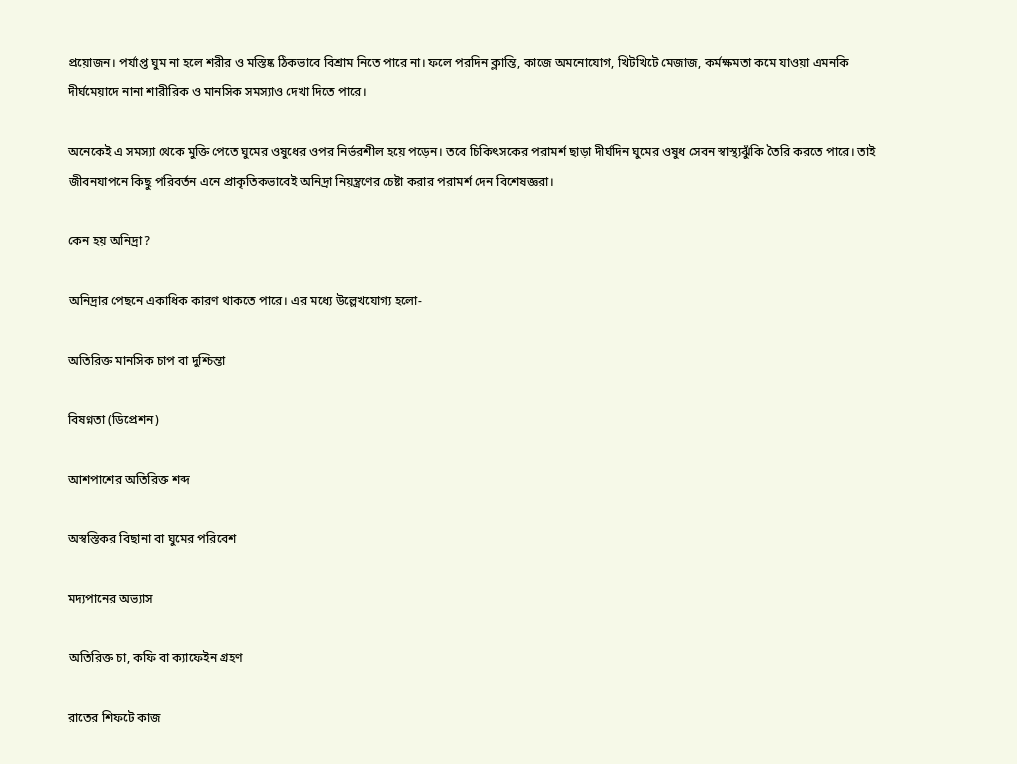প্রয়োজন। পর্যাপ্ত ঘুম না হলে শরীর ও মস্তিষ্ক ঠিকভাবে বিশ্রাম নিতে পারে না। ফলে পরদিন ক্লান্তি, কাজে অমনোযোগ, খিটখিটে মেজাজ, কর্মক্ষমতা কমে যাওয়া এমনকি দীর্ঘমেয়াদে নানা শারীরিক ও মানসিক সমস্যাও দেখা দিতে পারে।

অনেকেই এ সমস্যা থেকে মুক্তি পেতে ঘুমের ওষুধের ওপর নির্ভরশীল হয়ে পড়েন। তবে চিকিৎসকের পরামর্শ ছাড়া দীর্ঘদিন ঘুমের ওষুধ সেবন স্বাস্থ্যঝুঁকি তৈরি করতে পারে। তাই জীবনযাপনে কিছু পরিবর্তন এনে প্রাকৃতিকভাবেই অনিদ্রা নিয়ন্ত্রণের চেষ্টা করার পরামর্শ দেন বিশেষজ্ঞরা।

কেন হয় অনিদ্রা?

অনিদ্রার পেছনে একাধিক কারণ থাকতে পারে। এর মধ্যে উল্লেখযোগ্য হলো-

অতিরিক্ত মানসিক চাপ বা দুশ্চিন্তা

বিষণ্নতা (ডিপ্রেশন)

আশপাশের অতিরিক্ত শব্দ

অস্বস্তিকর বিছানা বা ঘুমের পরিবেশ

মদ্যপানের অভ্যাস

অতিরিক্ত চা, কফি বা ক্যাফেইন গ্রহণ

রাতের শিফটে কাজ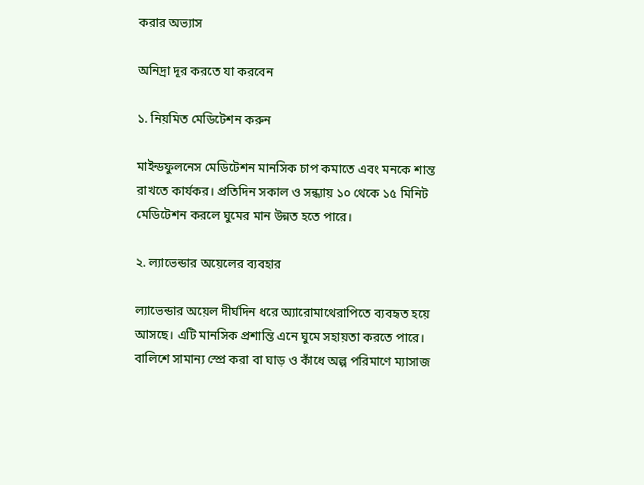করার অভ্যাস

অনিদ্রা দূর করতে যা করবেন

১. নিয়মিত মেডিটেশন করুন

মাইন্ডফুলনেস মেডিটেশন মানসিক চাপ কমাতে এবং মনকে শান্ত রাখতে কার্যকর। প্রতিদিন সকাল ও সন্ধ্যায় ১০ থেকে ১৫ মিনিট মেডিটেশন করলে ঘুমের মান উন্নত হতে পারে।

২. ল্যাভেন্ডার অয়েলের ব্যবহার

ল্যাভেন্ডার অয়েল দীর্ঘদিন ধরে অ্যারোমাথেরাপিতে ব্যবহৃত হয়ে আসছে। এটি মানসিক প্রশান্তি এনে ঘুমে সহায়তা করতে পারে। বালিশে সামান্য স্প্রে করা বা ঘাড় ও কাঁধে অল্প পরিমাণে ম্যাসাজ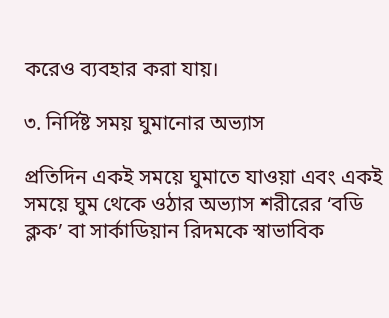করেও ব্যবহার করা যায়।

৩. নির্দিষ্ট সময় ঘুমানোর অভ্যাস

প্রতিদিন একই সময়ে ঘুমাতে যাওয়া এবং একই সময়ে ঘুম থেকে ওঠার অভ্যাস শরীরের ‘বডি ক্লক’ বা সার্কাডিয়ান রিদমকে স্বাভাবিক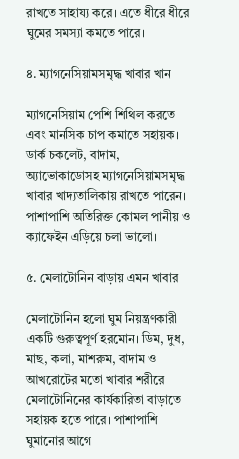রাখতে সাহায্য করে। এতে ধীরে ধীরে ঘুমের সমস্যা কমতে পারে।

৪. ম্যাগনেসিয়ামসমৃদ্ধ খাবার খান

ম্যাগনেসিয়াম পেশি শিথিল করতে এবং মানসিক চাপ কমাতে সহায়ক। ডার্ক চকলেট, বাদাম, অ্যাভোকাডোসহ ম্যাগনেসিয়ামসমৃদ্ধ খাবার খাদ্যতালিকায় রাখতে পারেন। পাশাপাশি অতিরিক্ত কোমল পানীয় ও ক্যাফেইন এড়িয়ে চলা ভালো।

৫. মেলাটোনিন বাড়ায় এমন খাবার

মেলাটোনিন হলো ঘুম নিয়ন্ত্রণকারী একটি গুরুত্বপূর্ণ হরমোন। ডিম, দুধ, মাছ, কলা, মাশরুম, বাদাম ও আখরোটের মতো খাবার শরীরে মেলাটোনিনের কার্যকারিতা বাড়াতে সহায়ক হতে পারে। পাশাপাশি ঘুমানোর আগে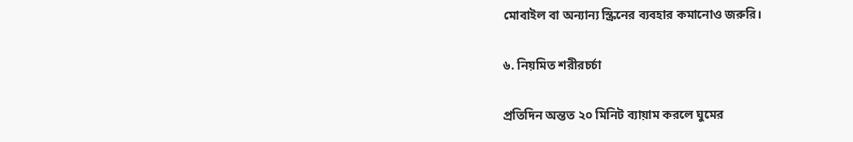মোবাইল বা অন্যান্য স্ক্রিনের ব্যবহার কমানোও জরুরি।

৬. নিয়মিত শরীরচর্চা

প্রতিদিন অন্তত ২০ মিনিট ব্যায়াম করলে ঘুমের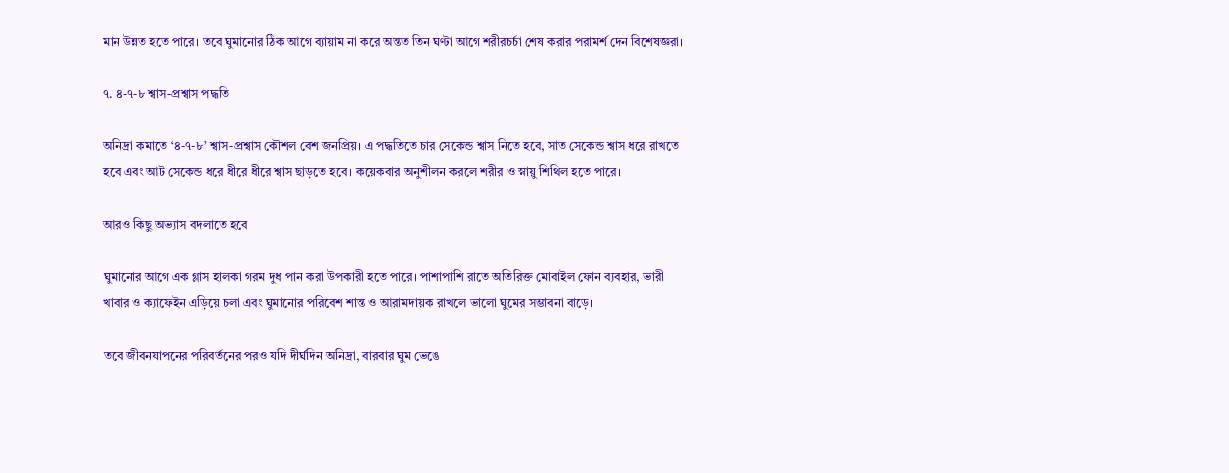মান উন্নত হতে পারে। তবে ঘুমানোর ঠিক আগে ব্যায়াম না করে অন্তত তিন ঘণ্টা আগে শরীরচর্চা শেষ করার পরামর্শ দেন বিশেষজ্ঞরা।

৭. ৪-৭-৮ শ্বাস-প্রশ্বাস পদ্ধতি

অনিদ্রা কমাতে ‘৪-৭-৮’ শ্বাস-প্রশ্বাস কৌশল বেশ জনপ্রিয়। এ পদ্ধতিতে চার সেকেন্ড শ্বাস নিতে হবে, সাত সেকেন্ড শ্বাস ধরে রাখতে হবে এবং আট সেকেন্ড ধরে ধীরে ধীরে শ্বাস ছাড়তে হবে। কয়েকবার অনুশীলন করলে শরীর ও স্নায়ু শিথিল হতে পারে।

আরও কিছু অভ্যাস বদলাতে হবে

ঘুমানোর আগে এক গ্লাস হালকা গরম দুধ পান করা উপকারী হতে পারে। পাশাপাশি রাতে অতিরিক্ত মোবাইল ফোন ব্যবহার, ভারী খাবার ও ক্যাফেইন এড়িয়ে চলা এবং ঘুমানোর পরিবেশ শান্ত ও আরামদায়ক রাখলে ভালো ঘুমের সম্ভাবনা বাড়ে।

তবে জীবনযাপনের পরিবর্তনের পরও যদি দীর্ঘদিন অনিদ্রা, বারবার ঘুম ভেঙে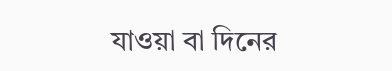যাওয়া বা দিনের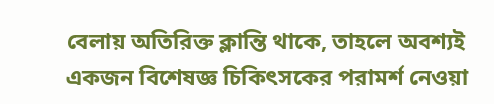বেলায় অতিরিক্ত ক্লান্তি থাকে, তাহলে অবশ্যই একজন বিশেষজ্ঞ চিকিৎসকের পরামর্শ নেওয়া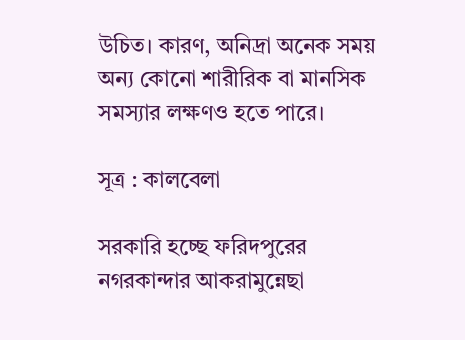উচিত। কারণ, অনিদ্রা অনেক সময় অন্য কোনো শারীরিক বা মানসিক সমস্যার লক্ষণও হতে পারে।

সূত্র : কালবেলা

সরকারি হচ্ছে ফরিদপুরের নগরকান্দার আকরামুন্নেছা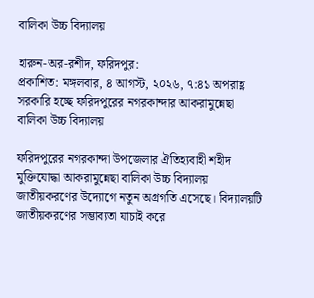বালিকা উচ্চ বিদ্যালয়

হারুন-অর-রশীদ, ফরিদপুর:
প্রকাশিত: মঙ্গলবার, ৪ আগস্ট, ২০২৬, ৭:৪১ অপরাহ্ণ
সরকারি হচ্ছে ফরিদপুরের নগরকান্দার আকরামুন্নেছা বালিকা উচ্চ বিদ্যালয়

ফরিদপুরের নগরকান্দা উপজেলার ঐতিহ্যবাহী শহীদ মুক্তিযোদ্ধা আকরামুন্নেছা বালিকা উচ্চ বিদ্যালয় জাতীয়করণের উদ্যোগে নতুন অগ্রগতি এসেছে। বিদ্যালয়টি জাতীয়করণের সম্ভাব্যতা যাচাই করে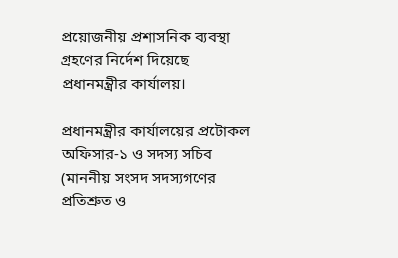প্রয়োজনীয় প্রশাসনিক ব্যবস্থা গ্রহণের নির্দেশ দিয়েছে প্রধানমন্ত্রীর কার্যালয়।

প্রধানমন্ত্রীর কার্যালয়ের প্রটোকল অফিসার-১ ও সদস্য সচিব (মাননীয় সংসদ সদস্যগণের প্রতিশ্রুত ও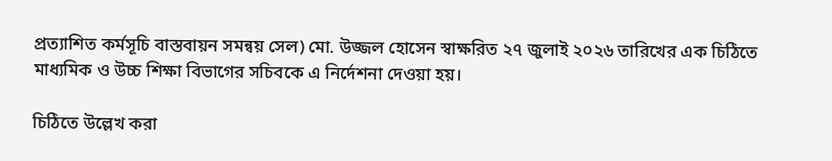প্রত্যাশিত কর্মসূচি বাস্তবায়ন সমন্বয় সেল) মো. উজ্জল হোসেন স্বাক্ষরিত ২৭ জুলাই ২০২৬ তারিখের এক চিঠিতে মাধ্যমিক ও উচ্চ শিক্ষা বিভাগের সচিবকে এ নির্দেশনা দেওয়া হয়।

চিঠিতে উল্লেখ করা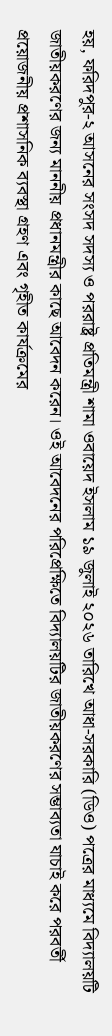হয়, ফরিদপুর-২ আসনের সংসদ সদস্য ও পররাষ্ট্র প্রতিমন্ত্রী শামা ওবায়েদ ইসলাম ১৯ জুলাই ২০২৬ তারিখে আধা-সরকারি (ডিও) পত্রের মাধ্যমে বিদ্যালয়টি জাতীয়করণের জন্য মাননীয় প্রধানমন্ত্রীর কাছে আবেদন করেন। ওই আবেদনের পরিপ্রেক্ষিতে বিদ্যালয়টির জাতীয়করণের সম্ভাব্যতা যাচাই করে পরবর্তী প্রয়োজনীয় প্রশাসনিক ব্যবস্থা গ্রহণ এবং গৃহীত কার্যক্রমের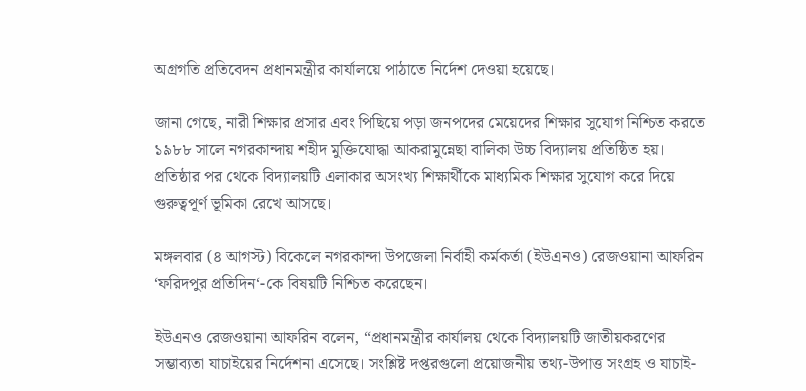অগ্রগতি প্রতিবেদন প্রধানমন্ত্রীর কার্যালয়ে পাঠাতে নির্দেশ দেওয়া হয়েছে।

জানা গেছে, নারী শিক্ষার প্রসার এবং পিছিয়ে পড়া জনপদের মেয়েদের শিক্ষার সুযোগ নিশ্চিত করতে ১৯৮৮ সালে নগরকান্দায় শহীদ মুক্তিযোদ্ধা আকরামুন্নেছা বালিকা উচ্চ বিদ্যালয় প্রতিষ্ঠিত হয়। প্রতিষ্ঠার পর থেকে বিদ্যালয়টি এলাকার অসংখ্য শিক্ষার্থীকে মাধ্যমিক শিক্ষার সুযোগ করে দিয়ে গুরুত্বপূর্ণ ভূমিকা রেখে আসছে।

মঙ্গলবার (৪ আগস্ট) বিকেলে নগরকান্দা উপজেলা নির্বাহী কর্মকর্তা (ইউএনও) রেজওয়ানা আফরিন ‘ফরিদপুর প্রতিদিন‘-কে বিষয়টি নিশ্চিত করেছেন।

ইউএনও রেজওয়ানা আফরিন বলেন, “প্রধানমন্ত্রীর কার্যালয় থেকে বিদ্যালয়টি জাতীয়করণের সম্ভাব্যতা যাচাইয়ের নির্দেশনা এসেছে। সংশ্লিষ্ট দপ্তরগুলো প্রয়োজনীয় তথ্য-উপাত্ত সংগ্রহ ও যাচাই-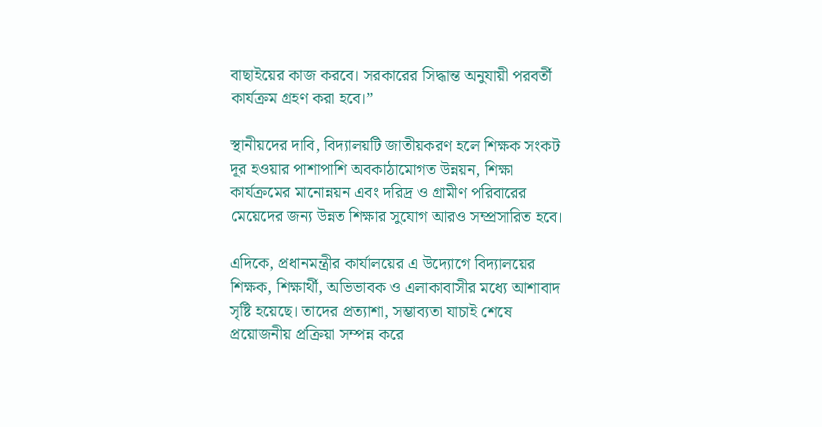বাছাইয়ের কাজ করবে। সরকারের সিদ্ধান্ত অনুযায়ী পরবর্তী কার্যক্রম গ্রহণ করা হবে।”

স্থানীয়দের দাবি, বিদ্যালয়টি জাতীয়করণ হলে শিক্ষক সংকট দূর হওয়ার পাশাপাশি অবকাঠামোগত উন্নয়ন, শিক্ষা কার্যক্রমের মানোন্নয়ন এবং দরিদ্র ও গ্রামীণ পরিবারের মেয়েদের জন্য উন্নত শিক্ষার সুযোগ আরও সম্প্রসারিত হবে।

এদিকে, প্রধানমন্ত্রীর কার্যালয়ের এ উদ্যোগে বিদ্যালয়ের শিক্ষক, শিক্ষার্থী, অভিভাবক ও এলাকাবাসীর মধ্যে আশাবাদ সৃষ্টি হয়েছে। তাদের প্রত্যাশা, সম্ভাব্যতা যাচাই শেষে প্রয়োজনীয় প্রক্রিয়া সম্পন্ন করে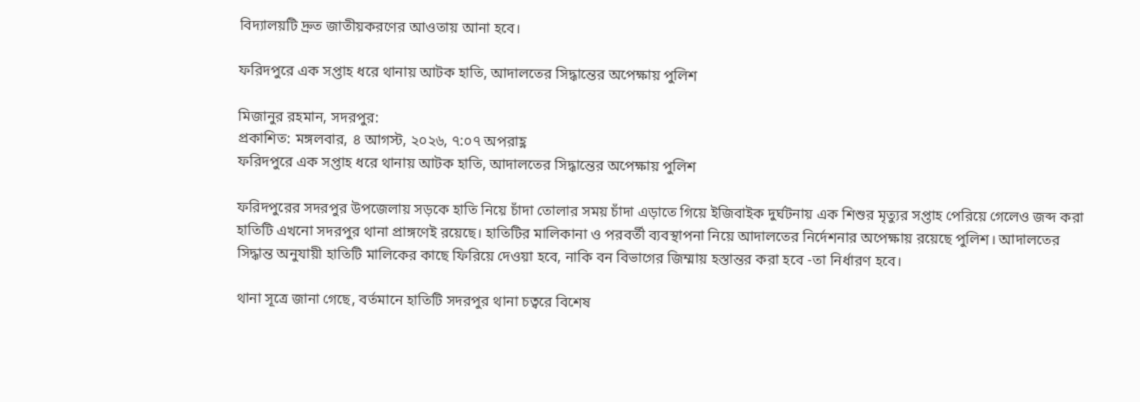বিদ্যালয়টি দ্রুত জাতীয়করণের আওতায় আনা হবে।

ফরিদপুরে এক সপ্তাহ ধরে থানায় আটক হাতি, আদালতের সিদ্ধান্তের অপেক্ষায় পুলিশ

মিজানুর রহমান, সদরপুর:
প্রকাশিত: মঙ্গলবার, ৪ আগস্ট, ২০২৬, ৭:০৭ অপরাহ্ণ
ফরিদপুরে এক সপ্তাহ ধরে থানায় আটক হাতি, আদালতের সিদ্ধান্তের অপেক্ষায় পুলিশ

ফরিদপুরের সদরপুর উপজেলায় সড়কে হাতি নিয়ে চাঁদা তোলার সময় চাঁদা এড়াতে গিয়ে ইজিবাইক দুর্ঘটনায় এক শিশুর মৃত্যুর সপ্তাহ পেরিয়ে গেলেও জব্দ করা হাতিটি এখনো সদরপুর থানা প্রাঙ্গণেই রয়েছে। হাতিটির মালিকানা ও পরবর্তী ব্যবস্থাপনা নিয়ে আদালতের নির্দেশনার অপেক্ষায় রয়েছে পুলিশ। আদালতের সিদ্ধান্ত অনুযায়ী হাতিটি মালিকের কাছে ফিরিয়ে দেওয়া হবে, নাকি বন বিভাগের জিম্মায় হস্তান্তর করা হবে -তা নির্ধারণ হবে।

থানা সূত্রে জানা গেছে, বর্তমানে হাতিটি সদরপুর থানা চত্বরে বিশেষ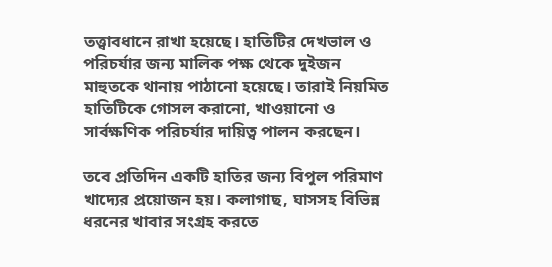তত্ত্বাবধানে রাখা হয়েছে। হাতিটির দেখভাল ও পরিচর্যার জন্য মালিক পক্ষ থেকে দুইজন মাহুতকে থানায় পাঠানো হয়েছে। তারাই নিয়মিত হাতিটিকে গোসল করানো, খাওয়ানো ও সার্বক্ষণিক পরিচর্যার দায়িত্ব পালন করছেন।

তবে প্রতিদিন একটি হাতির জন্য বিপুল পরিমাণ খাদ্যের প্রয়োজন হয়। কলাগাছ, ঘাসসহ বিভিন্ন ধরনের খাবার সংগ্রহ করতে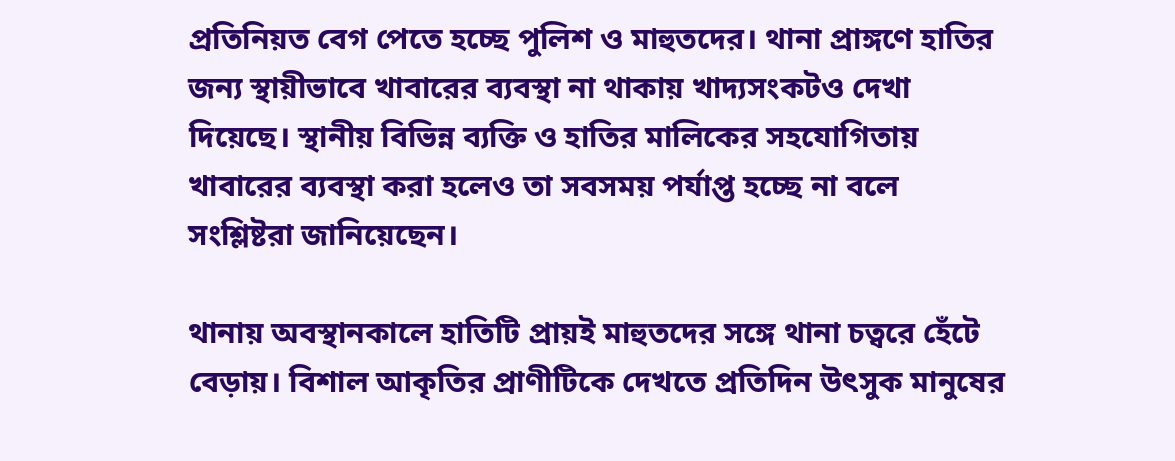প্রতিনিয়ত বেগ পেতে হচ্ছে পুলিশ ও মাহুতদের। থানা প্রাঙ্গণে হাতির জন্য স্থায়ীভাবে খাবারের ব্যবস্থা না থাকায় খাদ্যসংকটও দেখা দিয়েছে। স্থানীয় বিভিন্ন ব্যক্তি ও হাতির মালিকের সহযোগিতায় খাবারের ব্যবস্থা করা হলেও তা সবসময় পর্যাপ্ত হচ্ছে না বলে সংশ্লিষ্টরা জানিয়েছেন।

থানায় অবস্থানকালে হাতিটি প্রায়ই মাহুতদের সঙ্গে থানা চত্বরে হেঁটে বেড়ায়। বিশাল আকৃতির প্রাণীটিকে দেখতে প্রতিদিন উৎসুক মানুষের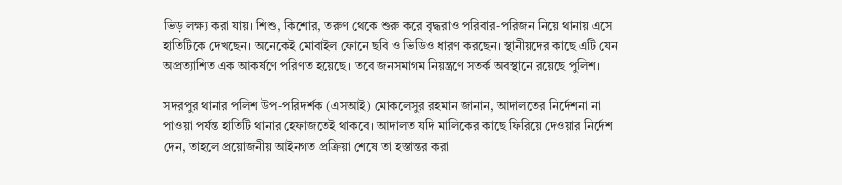ভিড় লক্ষ্য করা যায়। শিশু, কিশোর, তরুণ থেকে শুরু করে বৃদ্ধরাও পরিবার-পরিজন নিয়ে থানায় এসে হাতিটিকে দেখছেন। অনেকেই মোবাইল ফোনে ছবি ও ভিডিও ধারণ করছেন। স্থানীয়দের কাছে এটি যেন অপ্রত্যাশিত এক আকর্ষণে পরিণত হয়েছে। তবে জনসমাগম নিয়ন্ত্রণে সতর্ক অবস্থানে রয়েছে পুলিশ।

সদরপুর থানার পলিশ উপ-পরিদর্শক (এসআই) মোকলেসুর রহমান জানান, আদালতের নির্দেশনা না পাওয়া পর্যন্ত হাতিটি থানার হেফাজতেই থাকবে। আদালত যদি মালিকের কাছে ফিরিয়ে দেওয়ার নির্দেশ দেন, তাহলে প্রয়োজনীয় আইনগত প্রক্রিয়া শেষে তা হস্তান্তর করা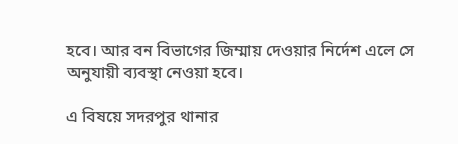হবে। আর বন বিভাগের জিম্মায় দেওয়ার নির্দেশ এলে সে অনুযায়ী ব্যবস্থা নেওয়া হবে।

এ বিষয়ে সদরপুর থানার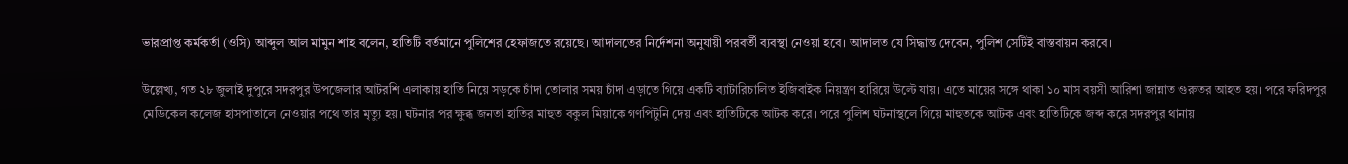ভারপ্রাপ্ত কর্মকর্তা (ওসি) আব্দুল আল মামুন শাহ বলেন, হাতিটি বর্তমানে পুলিশের হেফাজতে রয়েছে। আদালতের নির্দেশনা অনুযায়ী পরবর্তী ব্যবস্থা নেওয়া হবে। আদালত যে সিদ্ধান্ত দেবেন, পুলিশ সেটিই বাস্তবায়ন করবে।

উল্লেখ্য, গত ২৮ জুলাই দুপুরে সদরপুর উপজেলার আটরশি এলাকায় হাতি নিয়ে সড়কে চাঁদা তোলার সময় চাঁদা এড়াতে গিয়ে একটি ব্যাটারিচালিত ইজিবাইক নিয়ন্ত্রণ হারিয়ে উল্টে যায়। এতে মায়ের সঙ্গে থাকা ১০ মাস বয়সী আরিশা জান্নাত গুরুতর আহত হয়। পরে ফরিদপুর মেডিকেল কলেজ হাসপাতালে নেওয়ার পথে তার মৃত্যু হয়। ঘটনার পর ক্ষুব্ধ জনতা হাতির মাহুত বকুল মিয়াকে গণপিটুনি দেয় এবং হাতিটিকে আটক করে। পরে পুলিশ ঘটনাস্থলে গিয়ে মাহুতকে আটক এবং হাতিটিকে জব্দ করে সদরপুর থানায়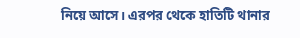নিয়ে আসে। এরপর থেকে হাতিটি থানার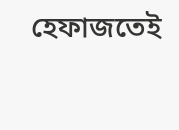হেফাজতেই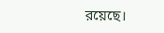রয়েছে।